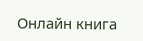Онлайн книга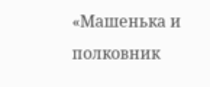«Машенька и полковник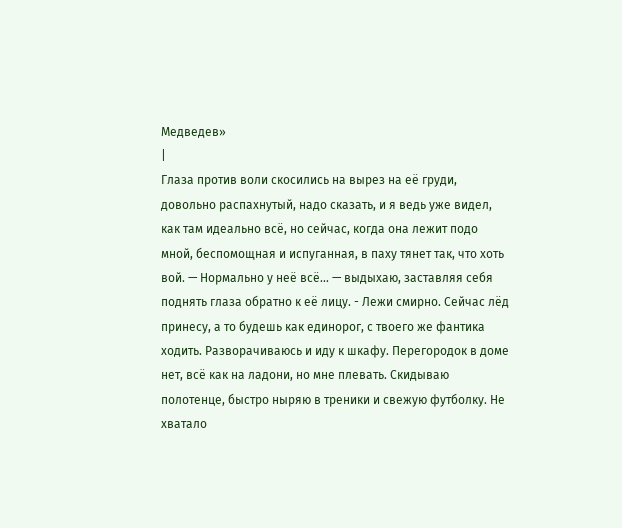Медведев»
|
Глаза против воли скосились на вырез на её груди, довольно распахнутый, надо сказать, и я ведь уже видел, как там идеально всё, но сейчас, когда она лежит подо мной, беспомощная и испуганная, в паху тянет так, что хоть вой. — Нормально у неё всё... — выдыхаю, заставляя себя поднять глаза обратно к её лицу. - Лежи смирно. Сейчас лёд принесу, а то будешь как единорог, с твоего же фантика ходить. Разворачиваюсь и иду к шкафу. Перегородок в доме нет, всё как на ладони, но мне плевать. Скидываю полотенце, быстро ныряю в треники и свежую футболку. Не хватало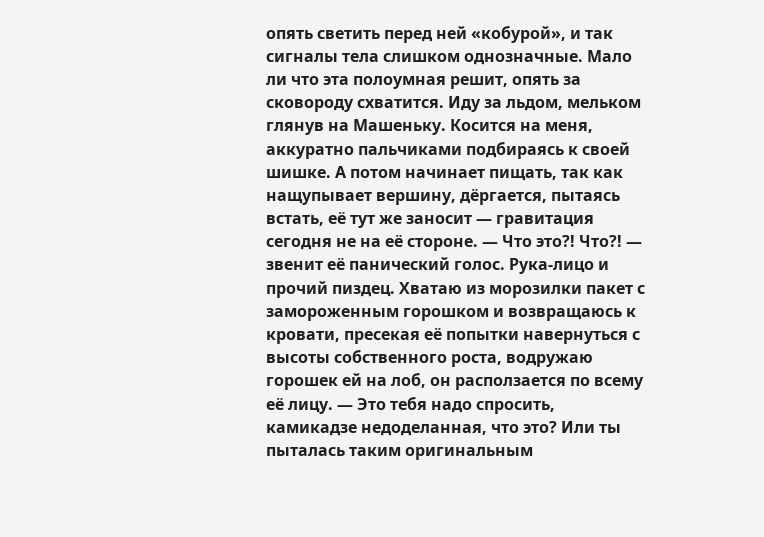опять светить перед ней «кобурой», и так сигналы тела слишком однозначные. Мало ли что эта полоумная решит, опять за сковороду схватится. Иду за льдом, мельком глянув на Машеньку. Косится на меня, аккуратно пальчиками подбираясь к своей шишке. А потом начинает пищать, так как нащупывает вершину, дёргается, пытаясь встать, её тут же заносит — гравитация сегодня не на её стороне. — Что это?! Что?! — звенит её панический голос. Рука-лицо и прочий пиздец. Хватаю из морозилки пакет с замороженным горошком и возвращаюсь к кровати, пресекая её попытки навернуться с высоты собственного роста, водружаю горошек ей на лоб, он расползается по всему её лицу. — Это тебя надо спросить, камикадзе недоделанная, что это? Или ты пыталась таким оригинальным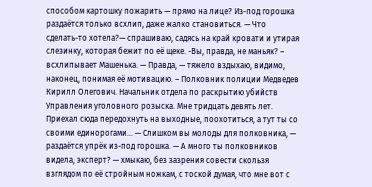способом картошку пожарить — прямо на лице? Из-под горошка раздаётся только всхлип, даже жалко становиться. — Что сделать-то хотела?— спрашиваю, садясь на край кровати и утирая слезинку, которая бежит по её щеке. -Вы, правда, не маньяк? – всхлипывает Машенька. — Правда, — тяжело вздыхаю, видимо, наконец, понимая её мотивацию. – Полковник полиции Медведев Кирилл Олегович. Начальник отдела по раскрытию убийств Управления уголовного розыска. Мне тридцать девять лет. Приехал сюда передохнуть на выходные, поохотиться, а тут ты со своими единорогами... — Слишком вы молоды для полковника, — раздаётся упрёк из-под горошка. — А много ты полковников видела, эксперт? — хмыкаю, без зазрения совести скользя взглядом по её стройным ножкам, с тоской думая, что мне вот с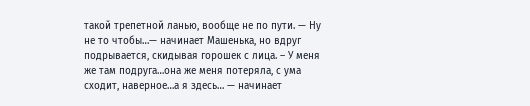такой трепетной ланью, вообще не по пути. — Ну не то чтобы…— начинает Машенька, но вдруг подрывается, скидывая горошек с лица. – У меня же там подруга…она же меня потеряла, с ума сходит, наверное…а я здесь… — начинает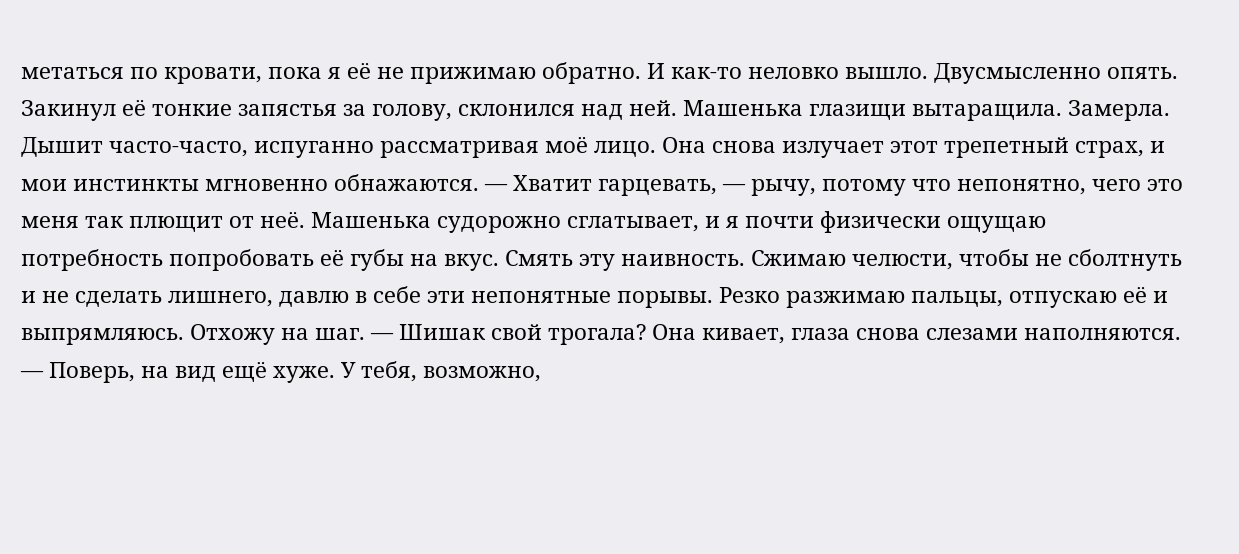метаться по кровати, пока я её не прижимаю обратно. И как-то неловко вышло. Двусмысленно опять. Закинул её тонкие запястья за голову, склонился над ней. Машенька глазищи вытаращила. Замерла. Дышит часто-часто, испуганно рассматривая моё лицо. Она снова излучает этот трепетный страх, и мои инстинкты мгновенно обнажаются. — Хватит гарцевать, — рычу, потому что непонятно, чего это меня так плющит от неё. Машенька судорожно сглатывает, и я почти физически ощущаю потребность попробовать её губы на вкус. Смять эту наивность. Сжимаю челюсти, чтобы не сболтнуть и не сделать лишнего, давлю в себе эти непонятные порывы. Резко разжимаю пальцы, отпускаю её и выпрямляюсь. Отхожу на шаг. — Шишак свой трогала? Она кивает, глаза снова слезами наполняются. — Поверь, на вид ещё хуже. У тебя, возможно,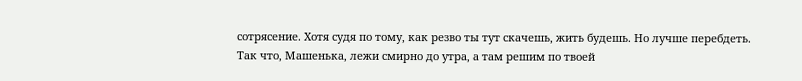сотрясение. Хотя судя по тому, как резво ты тут скачешь, жить будешь. Но лучше перебдеть. Так что, Машенька, лежи смирно до утра, а там решим по твоей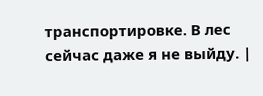транспортировке. В лес сейчас даже я не выйду. |